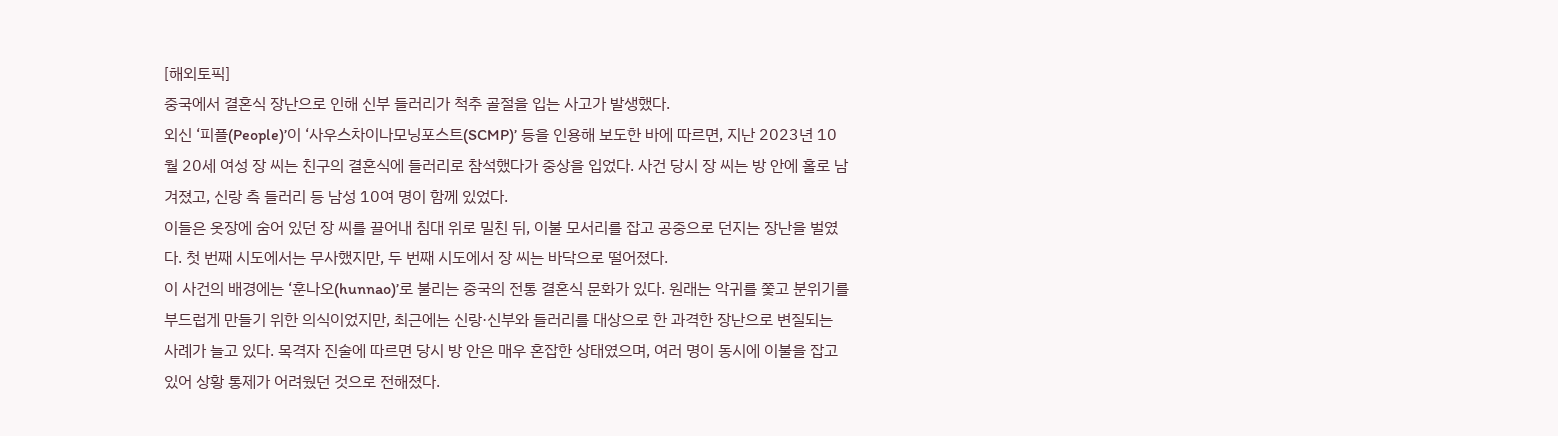[해외토픽]
중국에서 결혼식 장난으로 인해 신부 들러리가 척추 골절을 입는 사고가 발생했다.
외신 ‘피플(People)’이 ‘사우스차이나모닝포스트(SCMP)’ 등을 인용해 보도한 바에 따르면, 지난 2023년 10월 20세 여성 장 씨는 친구의 결혼식에 들러리로 참석했다가 중상을 입었다. 사건 당시 장 씨는 방 안에 홀로 남겨졌고, 신랑 측 들러리 등 남성 10여 명이 함께 있었다.
이들은 옷장에 숨어 있던 장 씨를 끌어내 침대 위로 밀친 뒤, 이불 모서리를 잡고 공중으로 던지는 장난을 벌였다. 첫 번째 시도에서는 무사했지만, 두 번째 시도에서 장 씨는 바닥으로 떨어졌다.
이 사건의 배경에는 ‘훈나오(hunnao)’로 불리는 중국의 전통 결혼식 문화가 있다. 원래는 악귀를 쫓고 분위기를 부드럽게 만들기 위한 의식이었지만, 최근에는 신랑·신부와 들러리를 대상으로 한 과격한 장난으로 변질되는 사례가 늘고 있다. 목격자 진술에 따르면 당시 방 안은 매우 혼잡한 상태였으며, 여러 명이 동시에 이불을 잡고 있어 상황 통제가 어려웠던 것으로 전해졌다.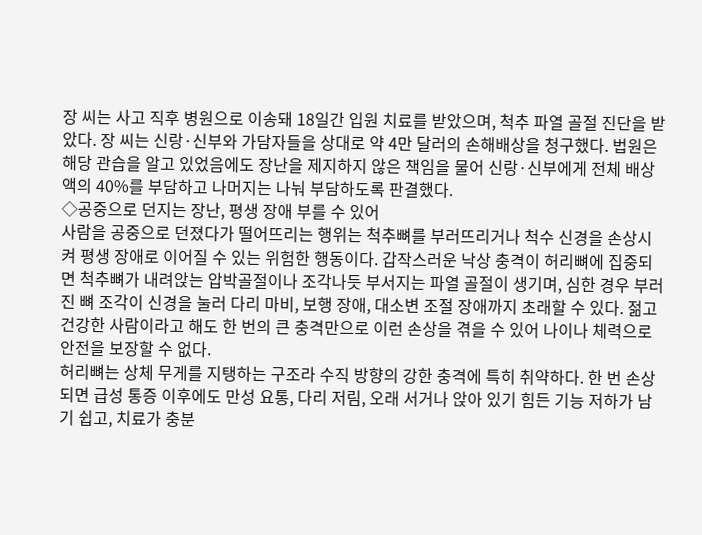장 씨는 사고 직후 병원으로 이송돼 18일간 입원 치료를 받았으며, 척추 파열 골절 진단을 받았다. 장 씨는 신랑·신부와 가담자들을 상대로 약 4만 달러의 손해배상을 청구했다. 법원은 해당 관습을 알고 있었음에도 장난을 제지하지 않은 책임을 물어 신랑·신부에게 전체 배상액의 40%를 부담하고 나머지는 나눠 부담하도록 판결했다.
◇공중으로 던지는 장난, 평생 장애 부를 수 있어
사람을 공중으로 던졌다가 떨어뜨리는 행위는 척추뼈를 부러뜨리거나 척수 신경을 손상시켜 평생 장애로 이어질 수 있는 위험한 행동이다. 갑작스러운 낙상 충격이 허리뼈에 집중되면 척추뼈가 내려앉는 압박골절이나 조각나듯 부서지는 파열 골절이 생기며, 심한 경우 부러진 뼈 조각이 신경을 눌러 다리 마비, 보행 장애, 대소변 조절 장애까지 초래할 수 있다. 젊고 건강한 사람이라고 해도 한 번의 큰 충격만으로 이런 손상을 겪을 수 있어 나이나 체력으로 안전을 보장할 수 없다.
허리뼈는 상체 무게를 지탱하는 구조라 수직 방향의 강한 충격에 특히 취약하다. 한 번 손상되면 급성 통증 이후에도 만성 요통, 다리 저림, 오래 서거나 앉아 있기 힘든 기능 저하가 남기 쉽고, 치료가 충분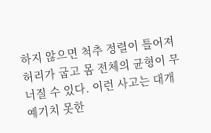하지 않으면 척추 정렬이 틀어져 허리가 굽고 몸 전체의 균형이 무너질 수 있다. 이런 사고는 대개 예기치 못한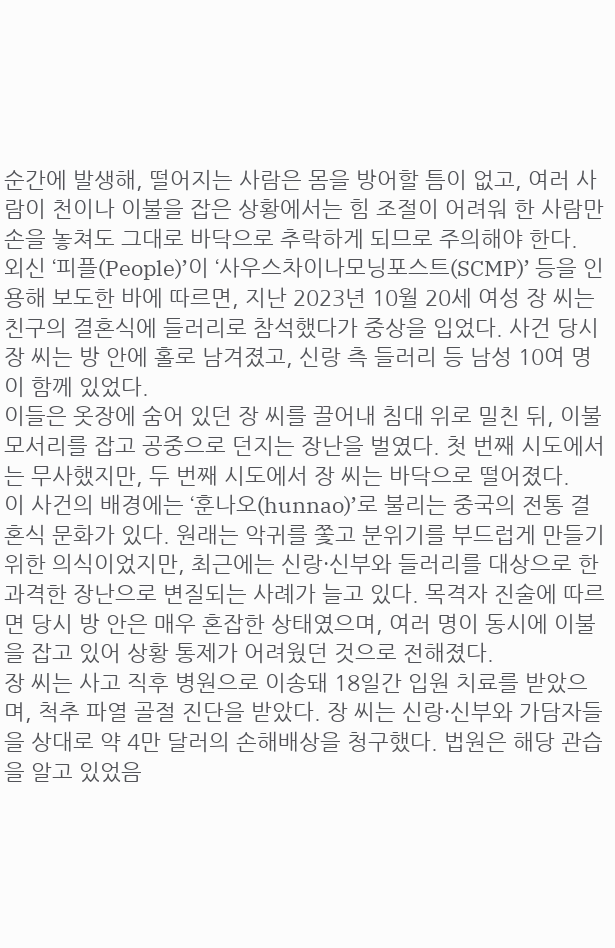순간에 발생해, 떨어지는 사람은 몸을 방어할 틈이 없고, 여러 사람이 천이나 이불을 잡은 상황에서는 힘 조절이 어려워 한 사람만 손을 놓쳐도 그대로 바닥으로 추락하게 되므로 주의해야 한다.
외신 ‘피플(People)’이 ‘사우스차이나모닝포스트(SCMP)’ 등을 인용해 보도한 바에 따르면, 지난 2023년 10월 20세 여성 장 씨는 친구의 결혼식에 들러리로 참석했다가 중상을 입었다. 사건 당시 장 씨는 방 안에 홀로 남겨졌고, 신랑 측 들러리 등 남성 10여 명이 함께 있었다.
이들은 옷장에 숨어 있던 장 씨를 끌어내 침대 위로 밀친 뒤, 이불 모서리를 잡고 공중으로 던지는 장난을 벌였다. 첫 번째 시도에서는 무사했지만, 두 번째 시도에서 장 씨는 바닥으로 떨어졌다.
이 사건의 배경에는 ‘훈나오(hunnao)’로 불리는 중국의 전통 결혼식 문화가 있다. 원래는 악귀를 쫓고 분위기를 부드럽게 만들기 위한 의식이었지만, 최근에는 신랑·신부와 들러리를 대상으로 한 과격한 장난으로 변질되는 사례가 늘고 있다. 목격자 진술에 따르면 당시 방 안은 매우 혼잡한 상태였으며, 여러 명이 동시에 이불을 잡고 있어 상황 통제가 어려웠던 것으로 전해졌다.
장 씨는 사고 직후 병원으로 이송돼 18일간 입원 치료를 받았으며, 척추 파열 골절 진단을 받았다. 장 씨는 신랑·신부와 가담자들을 상대로 약 4만 달러의 손해배상을 청구했다. 법원은 해당 관습을 알고 있었음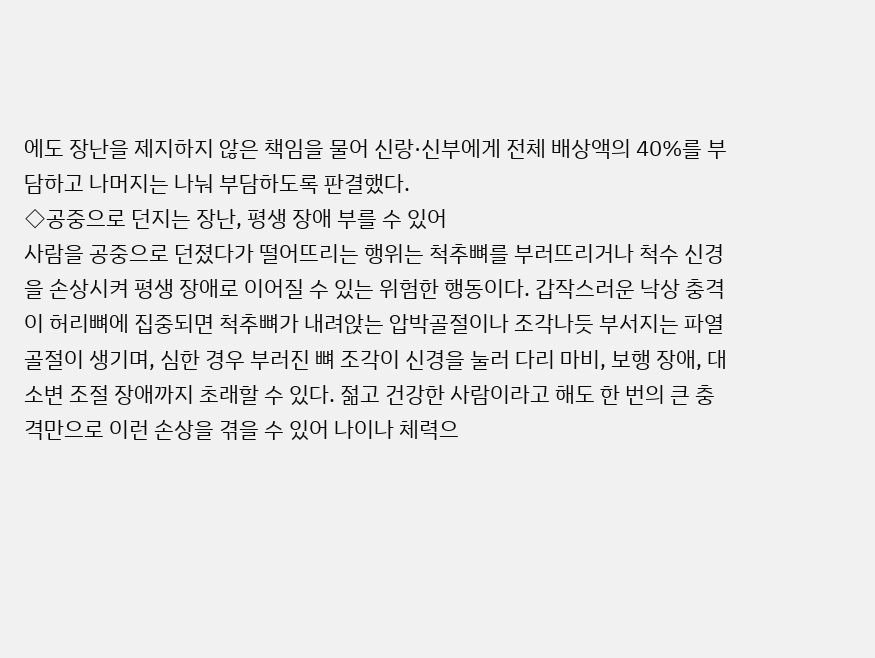에도 장난을 제지하지 않은 책임을 물어 신랑·신부에게 전체 배상액의 40%를 부담하고 나머지는 나눠 부담하도록 판결했다.
◇공중으로 던지는 장난, 평생 장애 부를 수 있어
사람을 공중으로 던졌다가 떨어뜨리는 행위는 척추뼈를 부러뜨리거나 척수 신경을 손상시켜 평생 장애로 이어질 수 있는 위험한 행동이다. 갑작스러운 낙상 충격이 허리뼈에 집중되면 척추뼈가 내려앉는 압박골절이나 조각나듯 부서지는 파열 골절이 생기며, 심한 경우 부러진 뼈 조각이 신경을 눌러 다리 마비, 보행 장애, 대소변 조절 장애까지 초래할 수 있다. 젊고 건강한 사람이라고 해도 한 번의 큰 충격만으로 이런 손상을 겪을 수 있어 나이나 체력으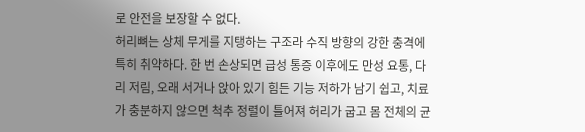로 안전을 보장할 수 없다.
허리뼈는 상체 무게를 지탱하는 구조라 수직 방향의 강한 충격에 특히 취약하다. 한 번 손상되면 급성 통증 이후에도 만성 요통, 다리 저림, 오래 서거나 앉아 있기 힘든 기능 저하가 남기 쉽고, 치료가 충분하지 않으면 척추 정렬이 틀어져 허리가 굽고 몸 전체의 균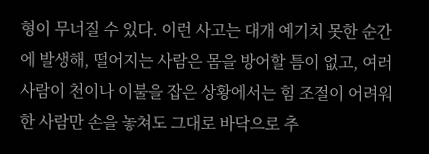형이 무너질 수 있다. 이런 사고는 대개 예기치 못한 순간에 발생해, 떨어지는 사람은 몸을 방어할 틈이 없고, 여러 사람이 천이나 이불을 잡은 상황에서는 힘 조절이 어려워 한 사람만 손을 놓쳐도 그대로 바닥으로 추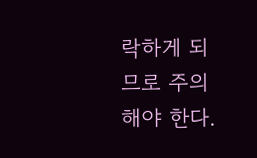락하게 되므로 주의해야 한다.